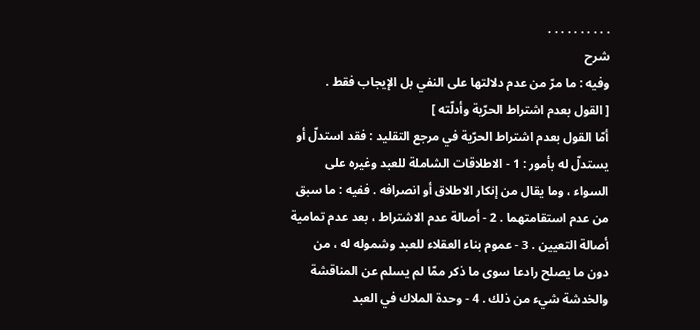. . . . . . . . . .
شرح
وفيه : ما مرّ من عدم دلالتها على النفي بل الإيجاب فقط .
[ القول بعدم اشتراط الحرّية وأدلّته ]
أمّا القول بعدم اشتراط الحرّية في مرجع التقليد : فقد استدلّ أو يستدلّ له بأمور : 1 - الاطلاقات الشاملة للعبد وغيره على السواء ، وما يقال من إنكار الاطلاق أو انصرافه . ففيه : ما سبق من عدم استقامتهما . 2 - أصالة عدم الاشتراط ، بعد عدم تمامية أصالة التعيين . 3 - عموم بناء العقلاء للعبد وشموله له ، من دون ما يصلح رادعا سوى ما ذكر ممّا لم يسلم عن المناقشة والخدشة شيء من ذلك . 4 - وحدة الملاك في العبد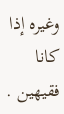وغيره إذا كانا فقيهين .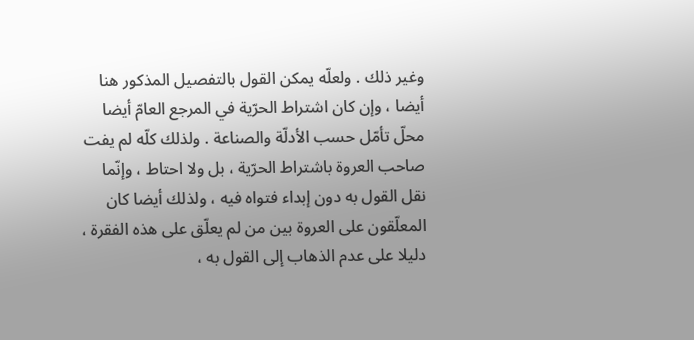وغير ذلك . ولعلّه يمكن القول بالتفصيل المذكور هنا أيضا ، وإن كان اشتراط الحرّية في المرجع العامّ أيضا محلّ تأمّل حسب الأدلّة والصناعة . ولذلك كلّه لم يفت صاحب العروة باشتراط الحرّية ، بل ولا احتاط ، وإنّما نقل القول به دون إبداء فتواه فيه ، ولذلك أيضا كان المعلّقون على العروة بين من لم يعلّق على هذه الفقرة ، دليلا على عدم الذهاب إلى القول به ،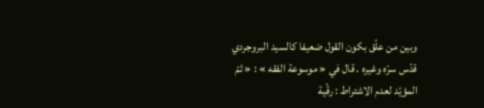وبين من علّق بكون القول ضعيفا كالسيد البروجردي قدّس سرّه وغيره . قال في « موسوعة الفقه » : « ثمّ المؤيّد لعدم الاشتراط : رقّية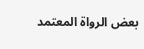بعض الرواة المعتمد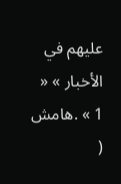عليهم في الأخبار » « 1 » .هامش
(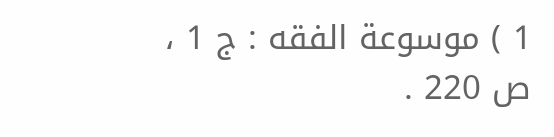1 ) موسوعة الفقه : ج 1 ، ص 220 .